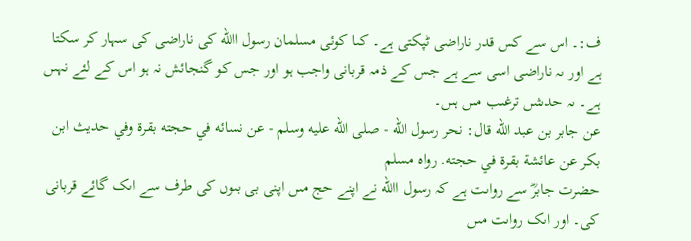ف:۔ اس سے کس قدر ناراضى ٹپکتى ہے۔ کىا کوئى مسلمان رسول االله کى ناراضى کى سہار کر سکتا ہے اور ىہ ناراضى اسى سے ہے جس کے ذمہ قربانى واجب ہو اور جس کو گنجائش نہ ہو اس کے لئے نہىں ہے۔ ىہ حدىثىں ترغىب مىں ہىں۔
عن جابر بن عبد الله قال: نحر رسول الله - صلى الله عليه وسلم - عن نسائه في حجته بقرة وفي حديث ابن بكر عن عائشة بقرة في حجته. رواه مسلم
حضرت جابرؓ سے رواىت ہے کہ رسول االله نے اپنے حج مىں اپنى بى بىوں کى طرف سے اىک گائے قربانى کى۔ اور اىک رواىت مىں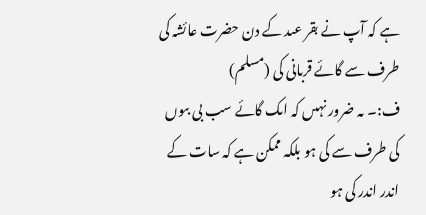ہے کہ آپ نے بقر عىد کے دن حضرت عائشہ کى طرف سے گائے قربانى کى (مسلم)
ف:۔ ىہ ضرور نہىں کہ اىک گائے سب بى بىوں کى طرف سے کى ہو بلکہ ممکن ہے کہ سات کے اندر اندر کى ہو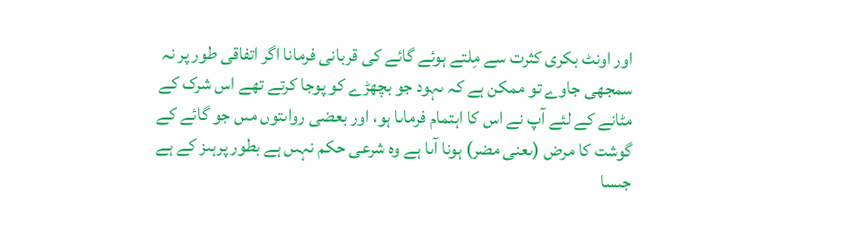اور اونٹ بکرى کثرت سے مِلتے ہوئے گائے کى قربانى فرمانا اگر اتفاقى طور پر نہ سمجھى جاوے تو ممکن ہے کہ ىہود جو بچھڑے کو پوجا کرتے تھے اس شرک کے مٹانے کے لئے آپ نے اس کا اہتمام فرماىا ہو، اور بعضى رواىتوں مىں جو گائے کے گوشت کا مرض (ىعنى مضر) ہونا آىا ہے وہ شرعى حکم نہىں ہے بطور پرہىز کے ہے جىسا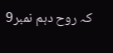کہ روح دہم نمبر9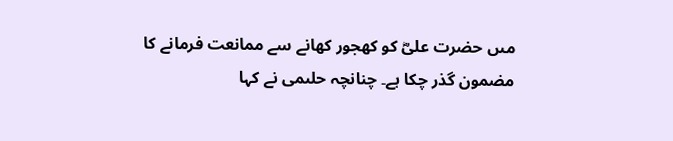مىں حضرت علىؓ کو کھجور کھانے سے ممانعت فرمانے کا مضمون گذر چکا ہے۔ چنانچہ حلىمى نے کہا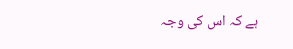ہے کہ اس کى وجہ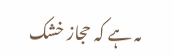ىہ ہے کہ حجاز خشک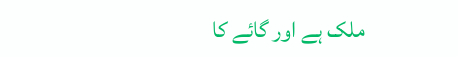ملک ہے اور گائے کا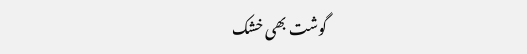گوشت بھى خشک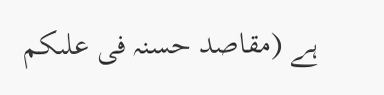ہے (مقاصد حسنہ فى علىکم